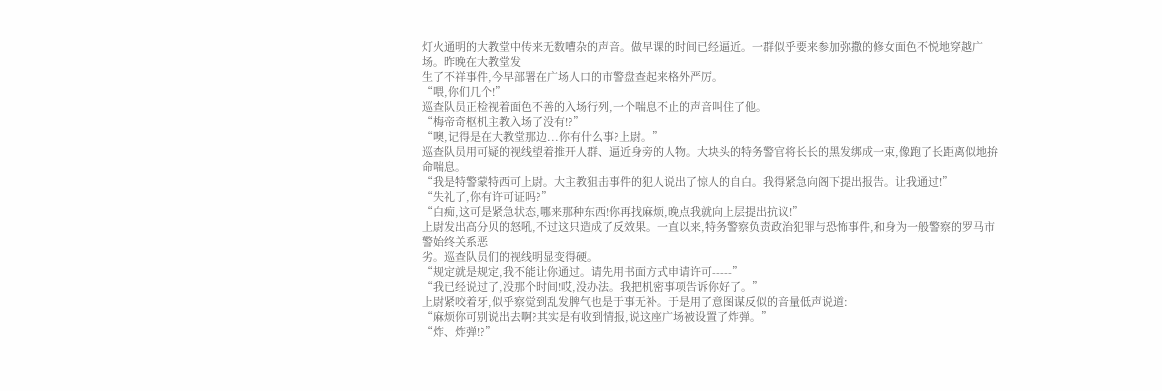灯火通明的大教堂中传来无数嘈杂的声音。做早课的时间已经逼近。一群似乎要来参加弥撒的修女面色不悦地穿越广场。昨晚在大教堂发
生了不祥事件,今早部署在广场人口的市警盘查起来格外严厉。
“喂,你们几个!”
巡查队员正检视着面色不善的入场行列,一个喘息不止的声音叫住了他。
“梅帝奇枢机主教入场了没有!?”
“噢,记得是在大教堂那边...你有什么事?上尉。”
巡查队员用可疑的视线望着推开人群、逼近身旁的人物。大块头的特务警官将长长的黑发绑成一束,像跑了长距离似地拚命喘息。
“我是特警蒙特西可上尉。大主教狙击事件的犯人说出了惊人的自白。我得紧急向阁下提出报告。让我通过!”
“失礼了,你有许可证吗?”
“白痴,这可是紧急状态,哪来那种东西!你再找麻烦,晚点我就向上层提出抗议!”
上尉发出高分贝的怒吼,不过这只造成了反效果。一直以来,特务警察负责政治犯罪与恐怖事件,和身为一般警察的罗马市警始终关系恶
劣。巡查队员们的视线明显变得硬。
“规定就是规定,我不能让你通过。请先用书面方式申请许可-----”
“我已经说过了,没那个时间!哎,没办法。我把机密事项告诉你好了。”
上尉紧咬着牙,似乎察觉到乱发脾气也是于事无补。于是用了意图谋反似的音量低声说道:
“麻烦你可别说出去啊?其实是有收到情报,说这座广场被设置了炸弹。”
“炸、炸弹!?”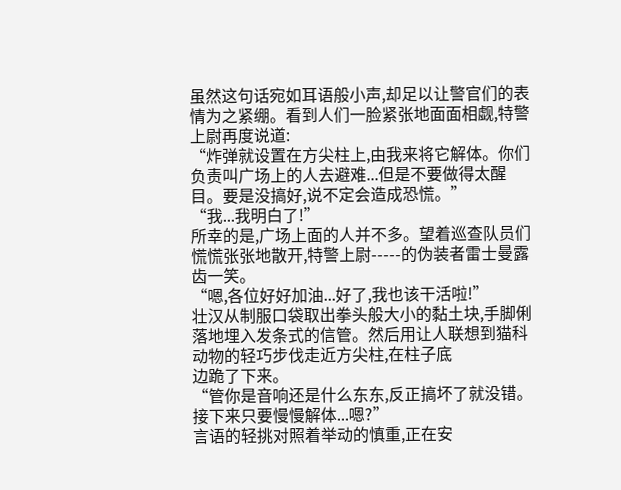虽然这句话宛如耳语般小声,却足以让警官们的表情为之紧绷。看到人们一脸紧张地面面相觑,特警上尉再度说道:
“炸弹就设置在方尖柱上,由我来将它解体。你们负责叫广场上的人去避难...但是不要做得太醒目。要是没搞好,说不定会造成恐慌。”
“我...我明白了!”
所幸的是,广场上面的人并不多。望着巡查队员们慌慌张张地散开,特警上尉-----的伪装者雷士曼露齿一笑。
“嗯,各位好好加油...好了,我也该干活啦!”
壮汉从制服口袋取出拳头般大小的黏土块,手脚俐落地埋入发条式的信管。然后用让人联想到猫科动物的轻巧步伐走近方尖柱,在柱子底
边跪了下来。
“管你是音响还是什么东东,反正搞坏了就没错。接下来只要慢慢解体...嗯?”
言语的轻挑对照着举动的慎重,正在安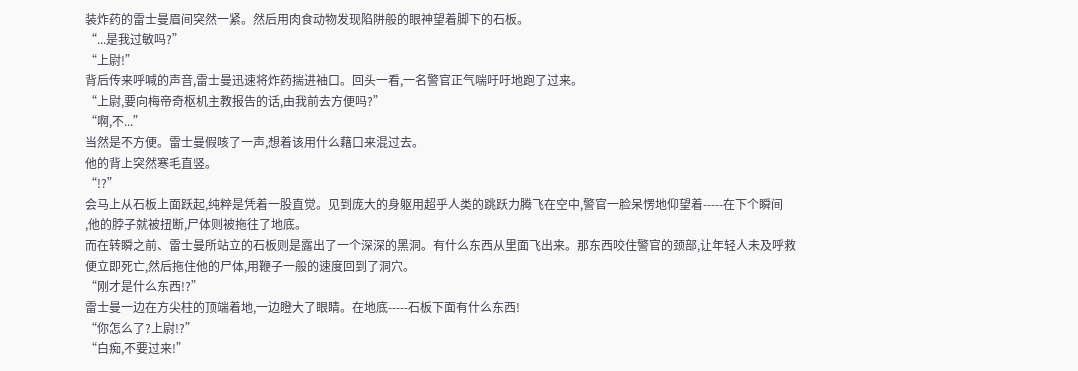装炸药的雷士曼眉间突然一紧。然后用肉食动物发现陷阱般的眼神望着脚下的石板。
“...是我过敏吗?”
“上尉!”
背后传来呼喊的声音,雷士曼迅速将炸药揣进袖口。回头一看,一名警官正气喘吁吁地跑了过来。
“上尉,要向梅帝奇枢机主教报告的话,由我前去方便吗?”
“啊,不...”
当然是不方便。雷士曼假咳了一声,想着该用什么藉口来混过去。
他的背上突然寒毛直竖。
“!?”
会马上从石板上面跃起,纯粹是凭着一股直觉。见到庞大的身躯用超乎人类的跳跃力腾飞在空中,警官一脸呆愣地仰望着-----在下个瞬间
,他的脖子就被扭断,尸体则被拖往了地底。
而在转瞬之前、雷士曼所站立的石板则是露出了一个深深的黑洞。有什么东西从里面飞出来。那东西咬住警官的颈部,让年轻人未及呼救
便立即死亡,然后拖住他的尸体,用鞭子一般的速度回到了洞穴。
“刚才是什么东西!?”
雷士曼一边在方尖柱的顶端着地,一边瞪大了眼睛。在地底-----石板下面有什么东西!
“你怎么了?上尉!?”
“白痴,不要过来!”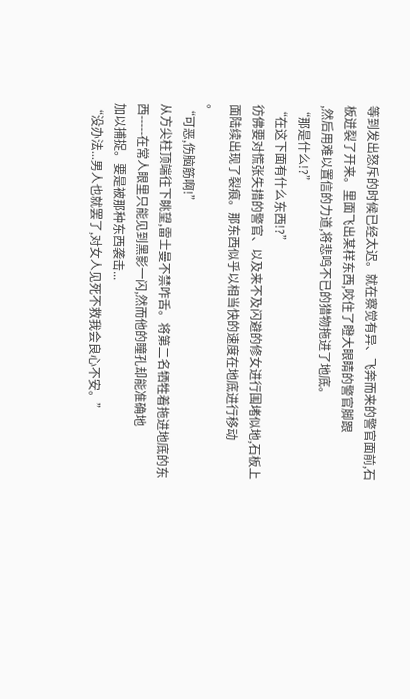等到发出怒斥的时候已经太迟。就在察觉有异、飞奔而来的警官面前,石板迸裂了开来。里面飞出某样东西,咬住了瞪大眼睛的警官脚跟
,然后用难以置信的力道,将悲鸣不已的猎物拖进了地底。
“那是什么!?”
“在这下面有什么东西!?”
彷佛要对慌张失措的警官、以及来不及闪避的修女进行围堵似地,石板上面陆续出现了裂痕。那东西似乎以相当快的速度在地底进行移动
。
“可恶,伤脑筋啊!”
从方尖柱顶端往下眺望,雷士曼不禁咋舌。将第二名牺牲着拖进地底的东西-----在常人眼里只能见到黑影一闪,然而他的瞳孔却能准确地
加以捕捉。要是被那种东西袭击...
“没办法...男人也就罢了,对女人见死不救我会良心不安。”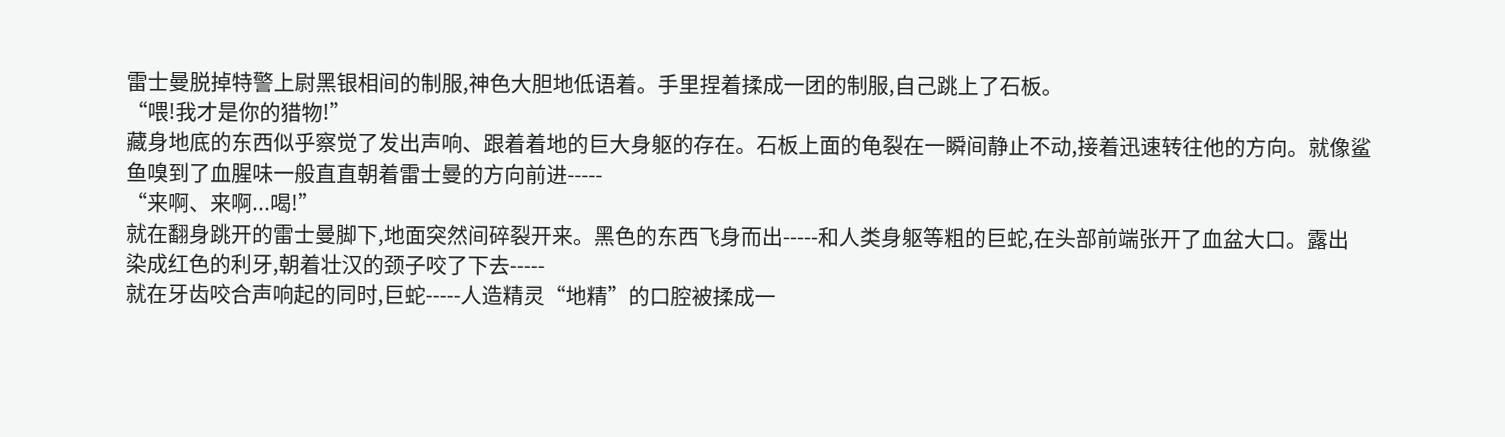雷士曼脱掉特警上尉黑银相间的制服,神色大胆地低语着。手里捏着揉成一团的制服,自己跳上了石板。
“喂!我才是你的猎物!”
藏身地底的东西似乎察觉了发出声响、跟着着地的巨大身躯的存在。石板上面的龟裂在一瞬间静止不动,接着迅速转往他的方向。就像鲨
鱼嗅到了血腥味一般直直朝着雷士曼的方向前进-----
“来啊、来啊...喝!”
就在翻身跳开的雷士曼脚下,地面突然间碎裂开来。黑色的东西飞身而出-----和人类身躯等粗的巨蛇,在头部前端张开了血盆大口。露出
染成红色的利牙,朝着壮汉的颈子咬了下去-----
就在牙齿咬合声响起的同时,巨蛇-----人造精灵“地精”的口腔被揉成一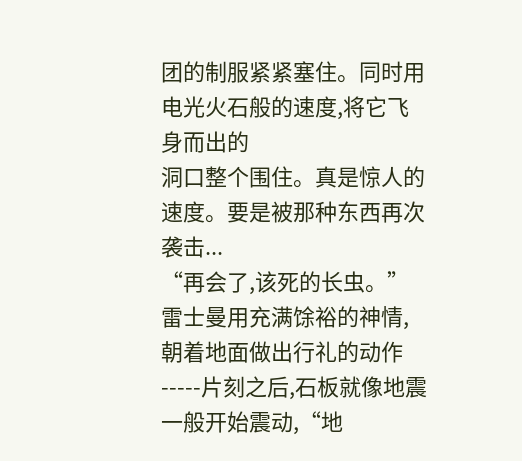团的制服紧紧塞住。同时用电光火石般的速度,将它飞身而出的
洞口整个围住。真是惊人的速度。要是被那种东西再次袭击...
“再会了,该死的长虫。”
雷士曼用充满馀裕的神情,朝着地面做出行礼的动作-----片刻之后,石板就像地震一般开始震动,“地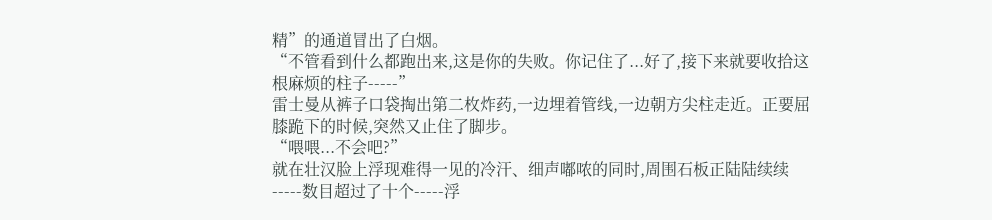精”的通道冒出了白烟。
“不管看到什么都跑出来,这是你的失败。你记住了...好了,接下来就要收拾这根麻烦的柱子-----”
雷士曼从裤子口袋掏出第二枚炸药,一边埋着管线,一边朝方尖柱走近。正要屈膝跪下的时候,突然又止住了脚步。
“喂喂...不会吧?”
就在壮汉脸上浮现难得一见的冷汗、细声嘟哝的同时,周围石板正陆陆续续-----数目超过了十个-----浮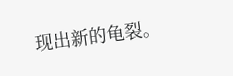现出新的龟裂。